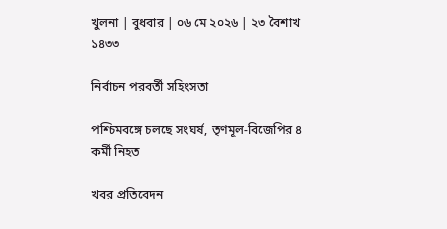খুলনা | বুধবার | ০৬ মে ২০২৬ | ২৩ বৈশাখ ১৪৩৩

নির্বাচন পরবর্তী সহিংসতা

পশ্চিমবঙ্গে চলছে সংঘর্ষ, তৃণমূল-বিজেপির ৪ কর্মী নিহত

খবর প্রতিবেদন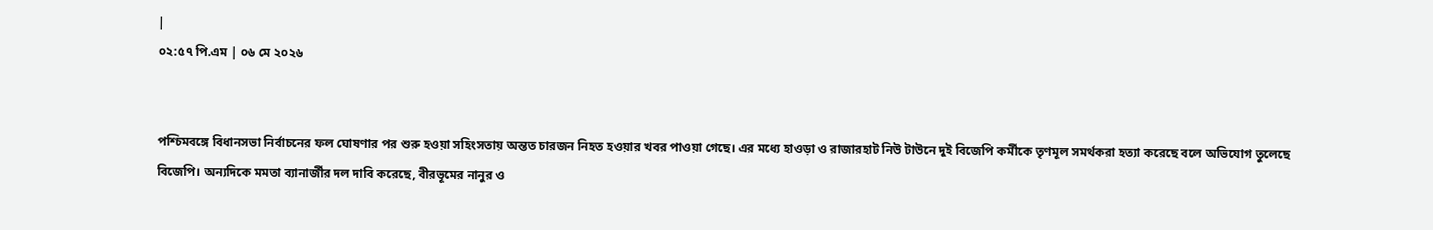|
০২:৫৭ পি.এম | ০৬ মে ২০২৬


পশ্চিমবঙ্গে বিধানসভা নির্বাচনের ফল ঘোষণার পর শুরু হওয়া সহিংসতায় অন্তত চারজন নিহত হওয়ার খবর পাওয়া গেছে। এর মধ্যে হাওড়া ও রাজারহাট নিউ টাউনে দুই বিজেপি কর্মীকে তৃণমূল সমর্থকরা হত্যা করেছে বলে অভিযোগ তুলেছে বিজেপি। অন্যদিকে মমতা ব্যানার্জীর দল দাবি করেছে, বীরভূমের নানুর ও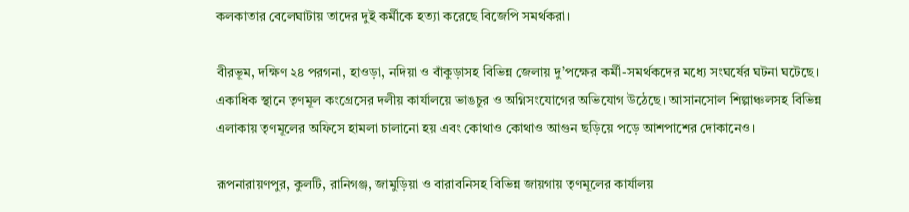কলকাতার বেলেঘাটায় তাদের দুই কর্মীকে হত্যা করেছে বিজেপি সমর্থকরা।

বীরভূম, দক্ষিণ ২৪ পরগনা, হাওড়া, নদিয়া ও বাঁকুড়াসহ বিভিন্ন জেলায় দু’পক্ষের কর্মী-সমর্থকদের মধ্যে সংঘর্ষের ঘটনা ঘটেছে। একাধিক স্থানে তৃণমূল কংগ্রেসের দলীয় কার্যালয়ে ভাঙচুর ও অগ্নিসংযোগের অভিযোগ উঠেছে। আসানসোল শিল্পাঞ্চলসহ বিভিন্ন এলাকায় তৃণমূলের অফিসে হামলা চালানো হয় এবং কোথাও কোথাও আগুন ছড়িয়ে পড়ে আশপাশের দোকানেও।

রূপনারায়ণপুর, কুলটি, রানিগঞ্জ, জামুড়িয়া ও বারাবনিসহ বিভিন্ন জায়গায় তৃণমূলের কার্যালয়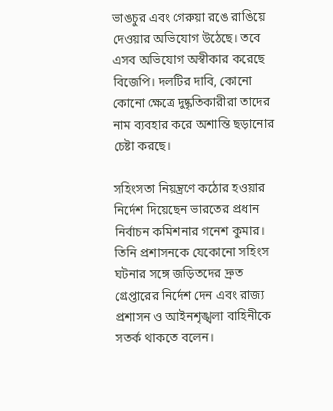ভাঙচুর এবং গেরুয়া রঙে রাঙিয়ে দেওয়ার অভিযোগ উঠেছে। তবে এসব অভিযোগ অস্বীকার করেছে বিজেপি। দলটির দাবি, কোনো কোনো ক্ষেত্রে দুষ্কৃতিকারীরা তাদের নাম ব্যবহার করে অশান্তি ছড়ানোর চেষ্টা করছে।

সহিংসতা নিয়ন্ত্রণে কঠোর হওয়ার নির্দেশ দিয়েছেন ভারতের প্রধান নির্বাচন কমিশনার গনেশ কুমার। তিনি প্রশাসনকে যেকোনো সহিংস ঘটনার সঙ্গে জড়িতদের দ্রুত গ্রেপ্তারের নির্দেশ দেন এবং রাজ্য প্রশাসন ও আইনশৃঙ্খলা বাহিনীকে সতর্ক থাকতে বলেন।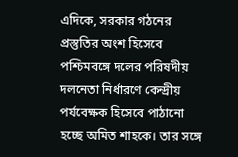এদিকে, সরকার গঠনের প্রস্তুতির অংশ হিসেবে পশ্চিমবঙ্গে দলের পরিষদীয় দলনেতা নির্ধারণে কেন্দ্রীয় পর্যবেক্ষক হিসেবে পাঠানো হচ্ছে অমিত শাহকে। তার সঙ্গে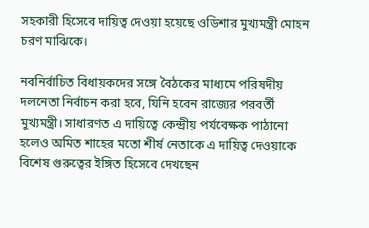সহকারী হিসেবে দায়িত্ব দেওয়া হয়েছে ওডিশার মুখ্যমন্ত্রী মোহন চরণ মাঝিকে।

নবনির্বাচিত বিধায়কদের সঙ্গে বৈঠকের মাধ্যমে পরিষদীয় দলনেতা নির্বাচন করা হবে, যিনি হবেন রাজ্যের পরবর্তী মুখ্যমন্ত্রী। সাধারণত এ দায়িত্বে কেন্দ্রীয় পর্যবেক্ষক পাঠানো হলেও অমিত শাহের মতো শীর্ষ নেতাকে এ দায়িত্ব দেওয়াকে বিশেষ গুরুত্বের ইঙ্গিত হিসেবে দেখছেন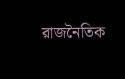রাজনৈতিক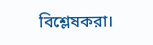বিশ্লেষকরা।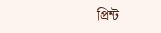প্রিন্ট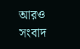আরও সংবাদ